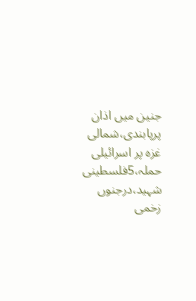جنین میں اذان پرپابندی،شمالی غزہ پر اسرائیلی حملہ،5فلسطینی شہید،درجنوں زخمی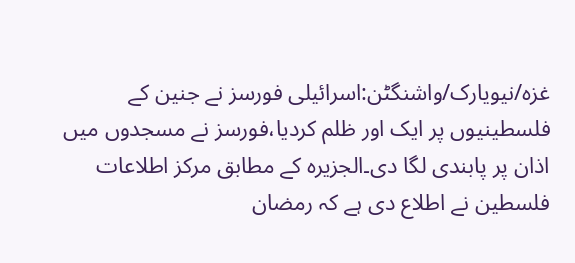غزہ/نیویارک/واشنگٹن:اسرائیلی فورسز نے جنین کے فلسطینیوں پر ایک اور ظلم کردیا،فورسز نے مسجدوں میں اذان پر پابندی لگا دی۔الجزیرہ کے مطابق مرکز اطلاعات فلسطین نے اطلاع دی ہے کہ رمضان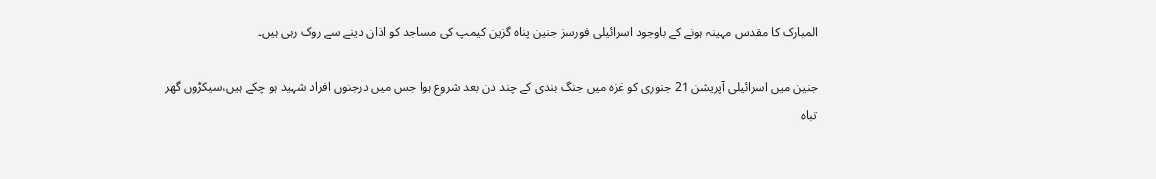المبارک کا مقدس مہینہ ہونے کے باوجود اسرائیلی فورسز جنین پناہ گزین کیمپ کی مساجد کو اذان دینے سے روک رہی ہیں۔

جنین میں اسرائیلی آپریشن 21 جنوری کو غزہ میں جنگ بندی کے چند دن بعد شروع ہوا جس میں درجنوں افراد شہید ہو چکے ہیں،سیکڑوں گھر تباہ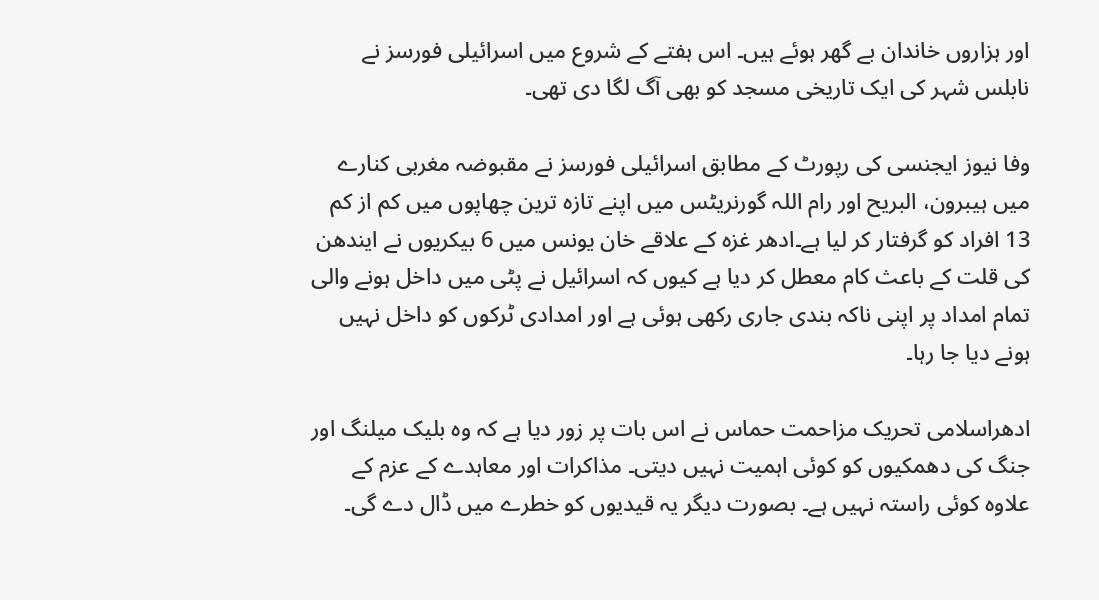اور ہزاروں خاندان بے گھر ہوئے ہیں۔ اس ہفتے کے شروع میں اسرائیلی فورسز نے نابلس شہر کی ایک تاریخی مسجد کو بھی آگ لگا دی تھی۔

وفا نیوز ایجنسی کی رپورٹ کے مطابق اسرائیلی فورسز نے مقبوضہ مغربی کنارے میں ہیبرون، البریح اور رام اللہ گورنریٹس میں اپنے تازہ ترین چھاپوں میں کم از کم 13 افراد کو گرفتار کر لیا ہے۔ادھر غزہ کے علاقے خان یونس میں 6 بیکریوں نے ایندھن کی قلت کے باعث کام معطل کر دیا ہے کیوں کہ اسرائیل نے پٹی میں داخل ہونے والی تمام امداد پر اپنی ناکہ بندی جاری رکھی ہوئی ہے اور امدادی ٹرکوں کو داخل نہیں ہونے دیا جا رہا۔

ادھراسلامی تحریک مزاحمت حماس نے اس بات پر زور دیا ہے کہ وہ بلیک میلنگ اور جنگ کی دھمکیوں کو کوئی اہمیت نہیں دیتی۔ مذاکرات اور معاہدے کے عزم کے علاوہ کوئی راستہ نہیں ہے۔ بصورت دیگر یہ قیدیوں کو خطرے میں ڈال دے گی۔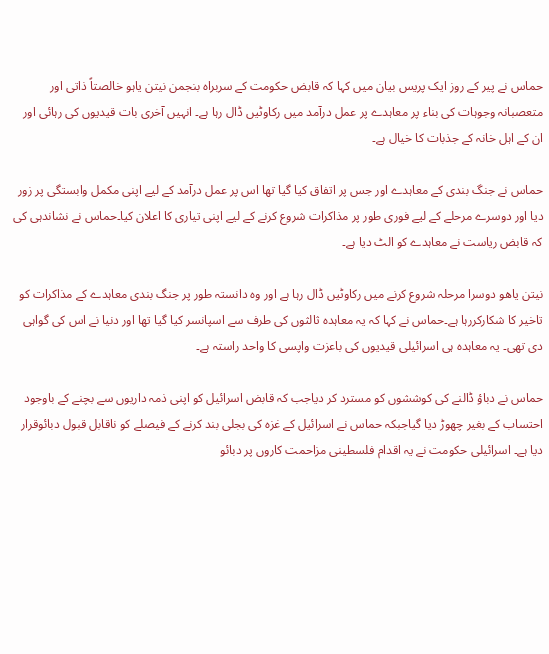حماس نے پیر کے روز ایک پریس بیان میں کہا کہ قابض حکومت کے سربراہ بنجمن نیتن یاہو خالصتاً ذاتی اور متعصبانہ وجوہات کی بناء پر معاہدے پر عمل درآمد میں رکاوٹیں ڈال رہا ہے۔ انہیں آخری بات قیدیوں کی رہائی اور ان کے اہل خانہ کے جذبات کا خیال ہے۔

حماس نے جنگ بندی کے معاہدے اور جس پر اتفاق کیا گیا تھا اس پر عمل درآمد کے لیے اپنی مکمل وابستگی پر زور دیا اور دوسرے مرحلے کے لیے فوری طور پر مذاکرات شروع کرنے کے لیے اپنی تیاری کا اعلان کیا۔حماس نے نشاندہی کی کہ قابض ریاست نے معاہدے کو الٹ دیا ہے۔

نیتن یاھو دوسرا مرحلہ شروع کرنے میں رکاوٹیں ڈال رہا ہے اور وہ دانستہ طور پر جنگ بندی معاہدے کے مذاکرات کو تاخیر کا شکارکررہا ہے۔حماس نے کہا کہ یہ معاہدہ ثالثوں کی طرف سے اسپانسر کیا گیا تھا اور دنیا نے اس کی گواہی دی تھی۔ یہ معاہدہ ہی اسرائیلی قیدیوں کی باعزت واپسی کا واحد راستہ ہے۔

حماس نے دباؤ ڈالنے کی کوششوں کو مسترد کر دیاجب کہ قابض اسرائیل کو اپنی ذمہ داریوں سے بچنے کے باوجود احتساب کے بغیر چھوڑ دیا گیاجبکہ حماس نے اسرائیل کے غزہ کی بجلی بند کرنے کے فیصلے کو ناقابل قبول دبائوقرار دیا ہے۔ اسرائیلی حکومت نے یہ اقدام فلسطینی مزاحمت کاروں پر دبائو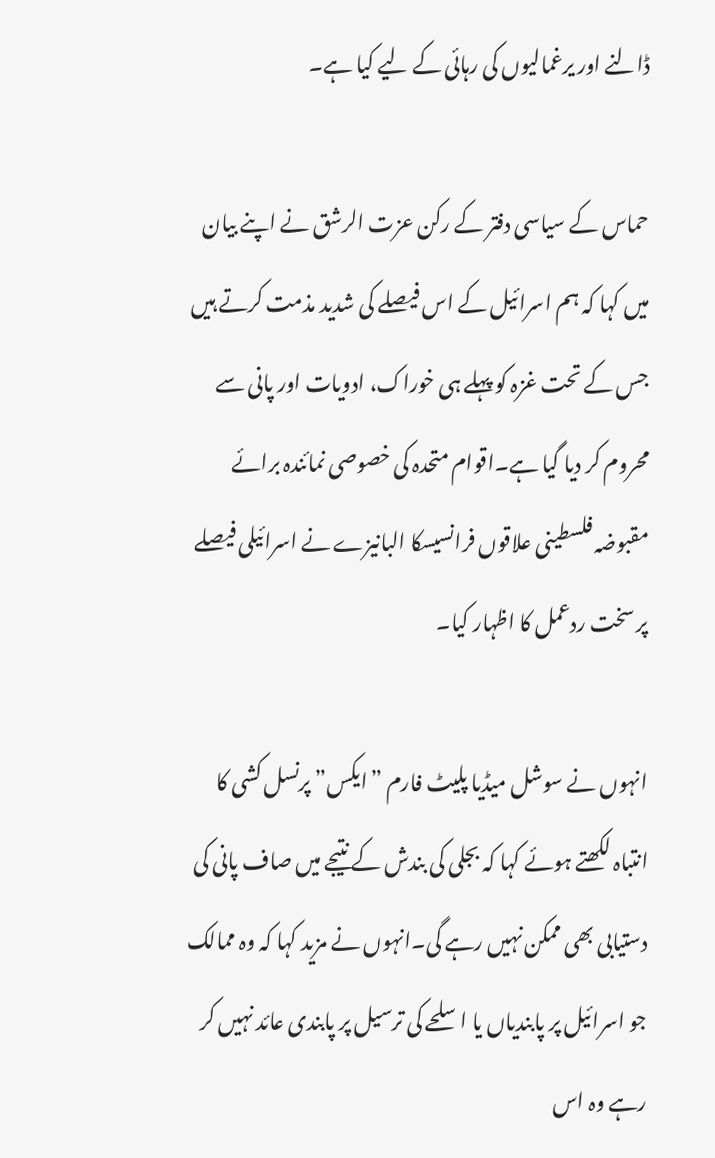ڈالنے اور یرغمالیوں کی رہائی کے لیے کیا ہے۔

حماس کے سیاسی دفتر کے رکن عزت الرشق نے اپنے بیان میں کہا کہ ہم اسرائیل کے اس فیصلے کی شدید مذمت کرتے ہیں جس کے تحت غزہ کو پہلے ہی خوراک، ادویات اور پانی سے محروم کر دیا گیا ہے۔اقوام متحدہ کی خصوصی نمائندہ برائے مقبوضہ فلسطینی علاقوں فرانسیسکا البانیزے نے اسرائیلی فیصلے پر سخت ردعمل کا اظہار کیا۔

انہوں نے سوشل میڈیا پلیٹ فارم ”ایکس” پرنسل کشی کا انتباہ لکھتے ہوئے کہا کہ بجلی کی بندش کے نتیجے میں صاف پانی کی دستیابی بھی ممکن نہیں رہے گی۔انہوں نے مزید کہا کہ وہ ممالک جو اسرائیل پر پابندیاں یا اسلحے کی ترسیل پر پابندی عائد نہیں کر رہے وہ اس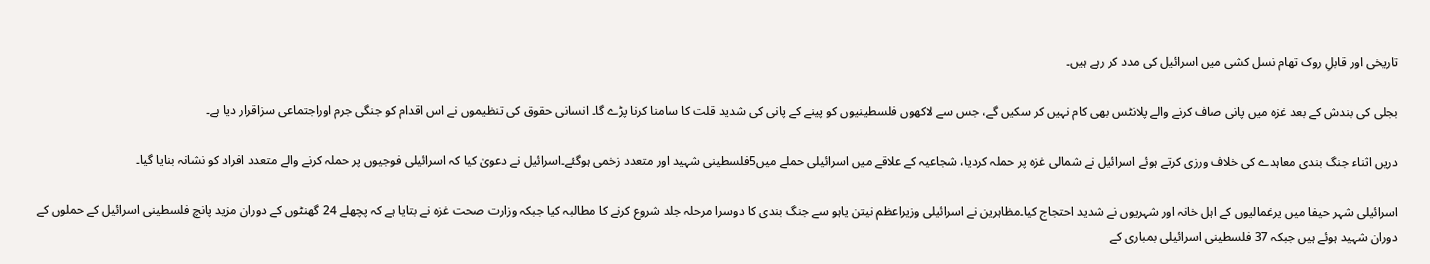تاریخی اور قابلِ روک تھام نسل کشی میں اسرائیل کی مدد کر رہے ہیں۔

بجلی کی بندش کے بعد غزہ میں پانی صاف کرنے والے پلانٹس بھی کام نہیں کر سکیں گے، جس سے لاکھوں فلسطینیوں کو پینے کے پانی کی شدید قلت کا سامنا کرنا پڑے گا۔ انسانی حقوق کی تنظیموں نے اس اقدام کو جنگی جرم اوراجتماعی سزاقرار دیا ہے۔

دریں اثناء جنگ بندی معاہدے کی خلاف ورزی کرتے ہوئے اسرائیل نے شمالی غزہ پر حملہ کردیا، شجاعیہ کے علاقے میں اسرائیلی حملے میں5فلسطینی شہید اور متعدد زخمی ہوگئے۔اسرائیل نے دعویٰ کیا کہ اسرائیلی فوجیوں پر حملہ کرنے والے متعدد افراد کو نشانہ بنایا گیا۔

اسرائیلی شہر حیفا میں یرغمالیوں کے اہل خانہ اور شہریوں نے شدید احتجاج کیا۔مظاہرین نے اسرائیلی وزیراعظم نیتن یاہو سے جنگ بندی کا دوسرا مرحلہ جلد شروع کرنے کا مطالبہ کیا جبکہ وزارت صحت غزہ نے بتایا ہے کہ پچھلے 24 گھنٹوں کے دوران مزید پانچ فلسطینی اسرائیل کے حملوں کے دوران شہید ہوئے ہیں جبکہ 37 فلسطینی اسرائیلی بمباری کے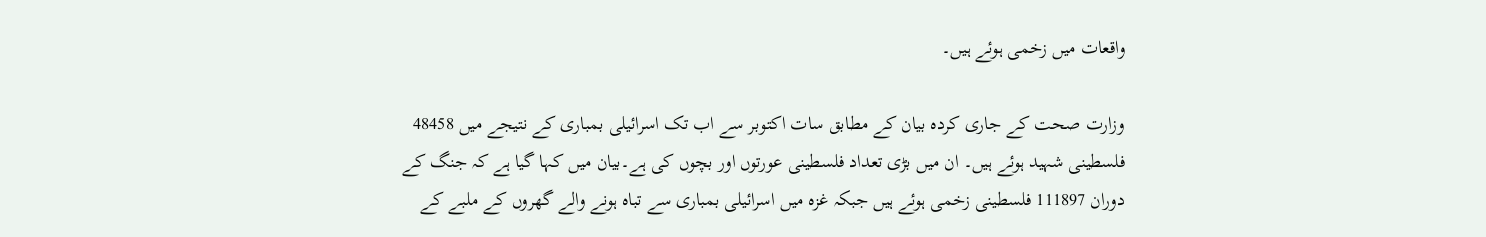واقعات میں زخمی ہوئے ہیں۔

وزارت صحت کے جاری کردہ بیان کے مطابق سات اکتوبر سے اب تک اسرائیلی بمباری کے نتیجے میں 48458 فلسطینی شہید ہوئے ہیں۔ ان میں بڑی تعداد فلسطینی عورتوں اور بچوں کی ہے۔بیان میں کہا گیا ہے کہ جنگ کے دوران 111897 فلسطینی زخمی ہوئے ہیں جبکہ غزہ میں اسرائیلی بمباری سے تباہ ہونے والے گھروں کے ملبے کے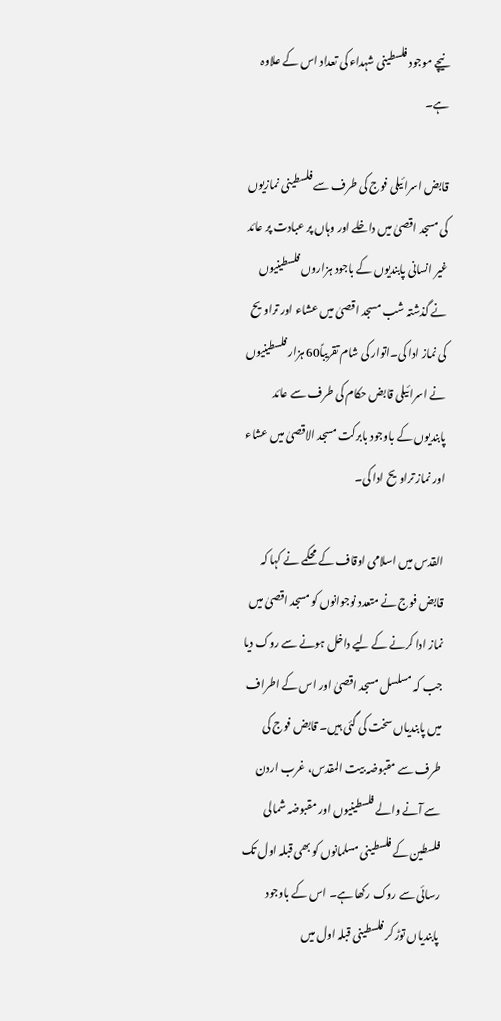نیچے موجود فلسطینی شہداء کی تعداد اس کے علاوہ ہے۔

قابض اسرائیلی فوج کی طرف سے فلسطینی نمازیوں کی مسجد اقصیٰ میں داخلے اور وہاں پر عبادت پر عائد غیر انسانی پابندیوں کے باجود ہزاروں فلسطینیوں نے گذشتہ شب مسجد اقصیٰ میں عشاء اور تراویح کی نماز ادا کی۔اتوار کی شام تقریباً60 ہزار فلسطینیوں نے اسرائیلی قابض حکام کی طرف سے عائد پابندیوں کے باوجود بابرکت مسجد الاقصیٰ میں عشاء اور نماز تراویح ادا کی۔

القدس میں اسلامی اوقاف کے محکمے نے کہا کہ قابض فوج نے متعدد نوجوانوں کو مسجد اقصیٰ میں نماز ادا کرنے کے لیے داخل ہونے سے روک دیا جب کہ مسلسل مسجد اقصیٰ اور اس کے اطراف میں پابندیاں سخت کی گئی ہیں۔ قابض فوج کی طرف سے مقبوضہ بیت المقدس، غرب اردن سے آنے والے فلسطینیوں اور مقبوضہ شمالی فلسطین کے فلسطینی مسلمانوں کو بھی قبلہ اول تک رسائی سے روک رکھا ہے۔ اس کے باوجود پابندیاں توڑ کر فلسطینی قبلہ اول میں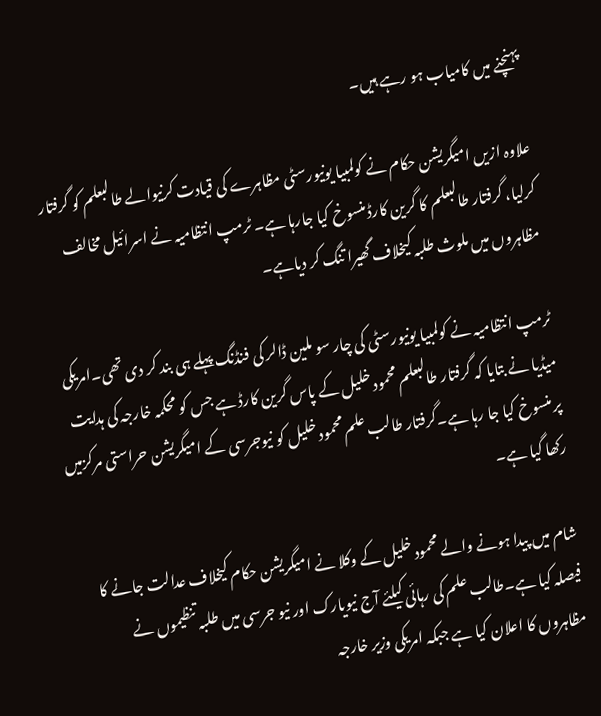پہنچنے میں کامیاب ہو رہے ہیں۔

علاوہ ازیں امیگریشن حکام نے کولمبیا یونیورسٹی مظاہرے کی قیادت کرنیوالے طالبعلم کو گرفتار کرلیا، گرفتار طالبعلم کا گرین کارڈ منسوخ کیا جارہا ہے۔ ٹرمپ انتظامیہ نے اسرائیل مخالف مظاہروں میں ملوث طلبہ کیخلاف گھیرا تنگ کر دیاہے۔

ٹرمپ انتظامیہ نے کولمبیا یونیورسٹی کی چار سو ملین ڈالر کی فنڈنگ پہلے ہی بند کر دی تھی۔امریکی میڈیا نے بتایا کہ گرفتار طالبعلم محمود خلیل کے پاس گرین کارڈ ہے جس کو محکمہ خارجہ کی ہدایت پر منسوخ کیا جا رہا ہے۔گرفتار طالب علم محمود خلیل کو نیوجرسی کے امیگریشن حراستی مرکزمیں رکھا گیا ہے۔

شام میں پیدا ہونے والے محمود خلیل کے وکلا نے امیگریشن حکام کیخلاف عدالت جانے کا فیصلہ کیا ہے۔طالب علم کی رہائی کیلئے آج نیویارک اور نیو جرسی میں طلبہ تنظیموں نے مظاہروں کا اعلان کیا ہے جبکہ امریکی وزیر خارجہ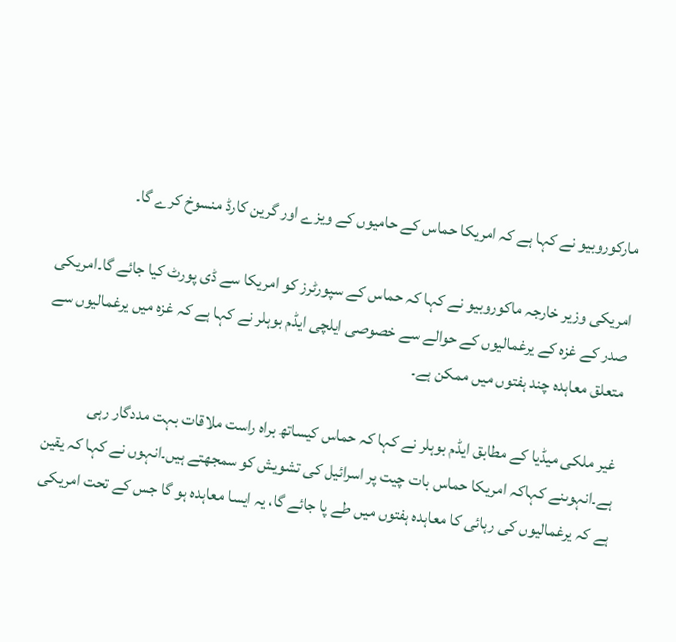مارکوروبیو نے کہا ہے کہ امریکا حماس کے حامیوں کے ویزے اور گرین کارڈ منسوخ کرے گا۔

امریکی وزیر خارجہ ماکوروبیو نے کہا کہ حماس کے سپورٹرز کو امریکا سے ڈی پورٹ کیا جائے گا۔امریکی صدر کے غزہ کے یرغمالیوں کے حوالے سے خصوصی ایلچی ایڈم بوہلر نے کہا ہے کہ غزہ میں یرغمالیوں سے متعلق معاہدہ چند ہفتوں میں ممکن ہے۔

غیر ملکی میڈیا کے مطابق ایڈم بوہلر نے کہا کہ حماس کیساتھ براہ راست ملاقات بہت مددگار رہی ہے۔انہوںنے کہاکہ امریکا حماس بات چیت پر اسرائیل کی تشویش کو سمجھتے ہیں۔انہوں نے کہا کہ یقین ہے کہ یرغمالیوں کی رہائی کا معاہدہ ہفتوں میں طے پا جائے گا، یہ ایسا معاہدہ ہو گا جس کے تحت امریکی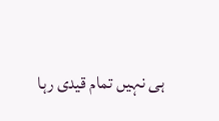ہی نہیں تمام قیدی رہا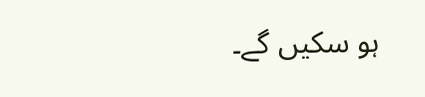ہو سکیں گے۔